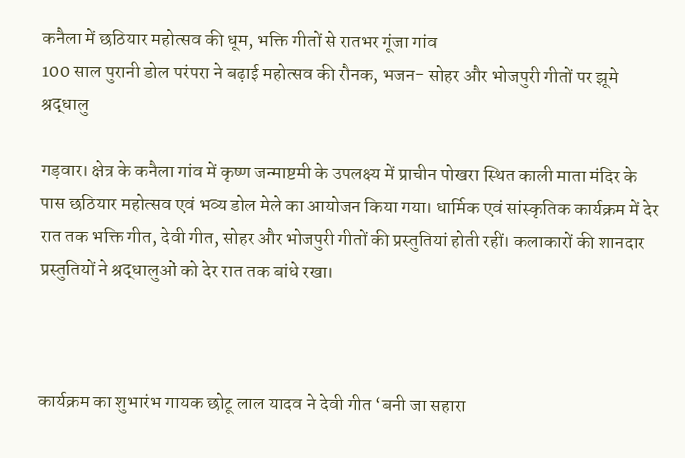कनैला में छठियार महोत्सव की धूम, भक्ति गीतों से रातभर गूंजा गांव
100 साल पुरानी डोल परंपरा ने बढ़ाई महोत्सव की रौनक, भजन- सोहर और भोजपुरी गीतों पर झूमे श्रद्धालु

गड़वार। क्षेत्र के कनैला गांव में कृष्ण जन्माष्टमी के उपलक्ष्य में प्राचीन पोखरा स्थित काली माता मंदिर के पास छठियार महोत्सव एवं भव्य डोल मेले का आयोजन किया गया। धार्मिक एवं सांस्कृतिक कार्यक्रम में देर रात तक भक्ति गीत, देवी गीत, सोहर और भोजपुरी गीतों की प्रस्तुतियां होती रहीं। कलाकारों की शानदार प्रस्तुतियों ने श्रद्धालुओं को देर रात तक बांधे रखा।



कार्यक्रम का शुभारंभ गायक छोटू लाल यादव ने देवी गीत ‘बनी जा सहारा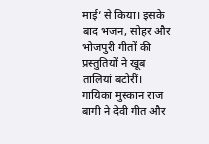माई’ से किया। इसके बाद भजन, सोहर और भोजपुरी गीतों की प्रस्तुतियों ने खूब तालियां बटोरीं। गायिका मुस्कान राज बागी ने देवी गीत और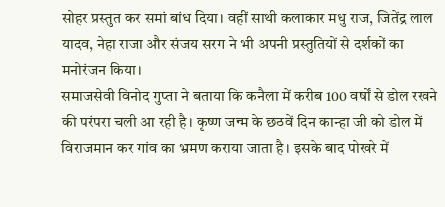सोहर प्रस्तुत कर समां बांध दिया। वहीं साथी कलाकार मधु राज, जितेंद्र लाल यादव, नेहा राजा और संजय सरग ने भी अपनी प्रस्तुतियों से दर्शकों का मनोरंजन किया।
समाजसेवी विनोद गुप्ता ने बताया कि कनैला में करीब 100 वर्षों से डोल रखने की परंपरा चली आ रही है। कृष्ण जन्म के छठवें दिन कान्हा जी को डोल में विराजमान कर गांव का भ्रमण कराया जाता है। इसके बाद पोखरे में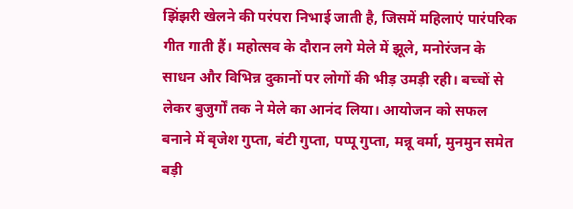झिंझरी खेलने की परंपरा निभाई जाती है, जिसमें महिलाएं पारंपरिक गीत गाती हैं। महोत्सव के दौरान लगे मेले में झूले, मनोरंजन के साधन और विभिन्न दुकानों पर लोगों की भीड़ उमड़ी रही। बच्चों से लेकर बुजुर्गों तक ने मेले का आनंद लिया। आयोजन को सफल बनाने में बृजेश गुप्ता, बंटी गुप्ता, पप्पू गुप्ता, मन्नू वर्मा, मुनमुन समेत बड़ी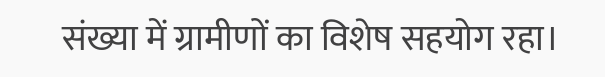संख्या में ग्रामीणों का विशेष सहयोग रहा।